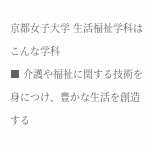京都女子大学 生活福祉学科はこんな学科
■ 介護や福祉に関する技術を身につけ、豊かな生活を創造する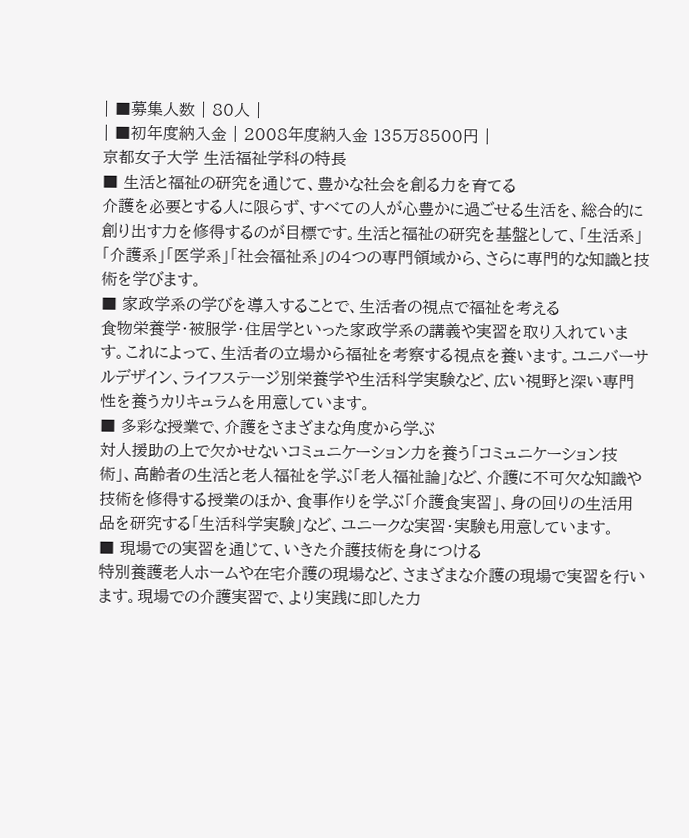| ■募集人数 | 80人 |
| ■初年度納入金 | 2008年度納入金 135万8500円 |
京都女子大学 生活福祉学科の特長
■ 生活と福祉の研究を通じて、豊かな社会を創る力を育てる
介護を必要とする人に限らず、すべての人が心豊かに過ごせる生活を、総合的に創り出す力を修得するのが目標です。生活と福祉の研究を基盤として、「生活系」「介護系」「医学系」「社会福祉系」の4つの専門領域から、さらに専門的な知識と技術を学びます。
■ 家政学系の学びを導入することで、生活者の視点で福祉を考える
食物栄養学・被服学・住居学といった家政学系の講義や実習を取り入れています。これによって、生活者の立場から福祉を考察する視点を養います。ユニバーサルデザイン、ライフステージ別栄養学や生活科学実験など、広い視野と深い専門性を養うカリキュラムを用意しています。
■ 多彩な授業で、介護をさまざまな角度から学ぶ
対人援助の上で欠かせないコミュニケーション力を養う「コミュニケーション技術」、高齢者の生活と老人福祉を学ぶ「老人福祉論」など、介護に不可欠な知識や技術を修得する授業のほか、食事作りを学ぶ「介護食実習」、身の回りの生活用品を研究する「生活科学実験」など、ユニークな実習・実験も用意しています。
■ 現場での実習を通じて、いきた介護技術を身につける
特別養護老人ホームや在宅介護の現場など、さまざまな介護の現場で実習を行います。現場での介護実習で、より実践に即した力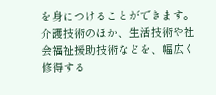を身につけることができます。介護技術のほか、生活技術や社会福祉援助技術などを、幅広く修得する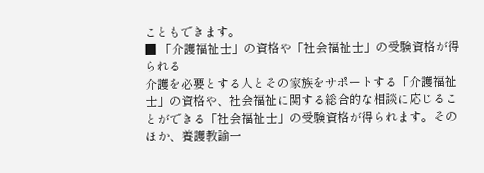こともできます。
■ 「介護福祉士」の資格や「社会福祉士」の受験資格が得られる
介護を必要とする人とその家族をサポートする「介護福祉士」の資格や、社会福祉に関する総合的な相談に応じることができる「社会福祉士」の受験資格が得られます。そのほか、養護教諭一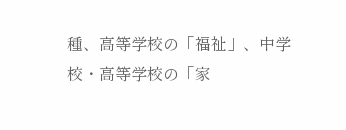種、高等学校の「福祉」、中学校・高等学校の「家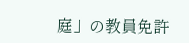庭」の教員免許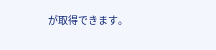が取得できます。